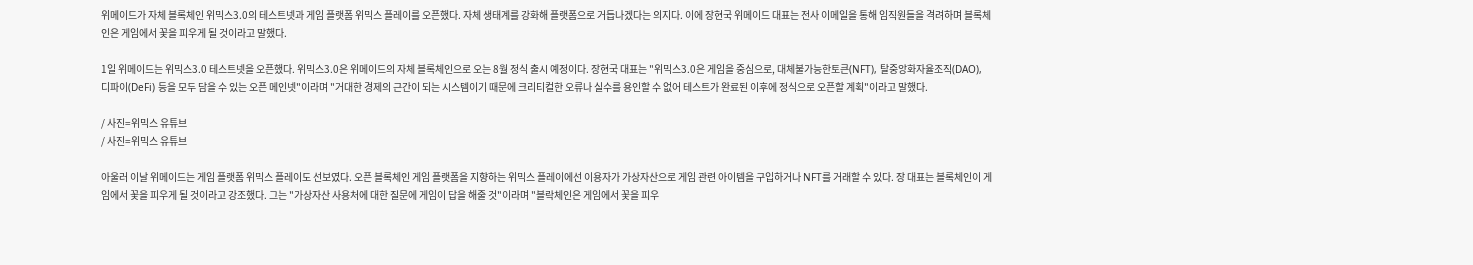위메이드가 자체 블록체인 위믹스3.0의 테스트넷과 게임 플랫폼 위믹스 플레이를 오픈했다. 자체 생태계를 강화해 플랫폼으로 거듭나겠다는 의지다. 이에 장현국 위메이드 대표는 전사 이메일을 통해 임직원들을 격려하며 블록체인은 게임에서 꽃을 피우게 될 것이라고 말했다.

1일 위메이드는 위믹스3.0 테스트넷을 오픈했다. 위믹스3.0은 위메이드의 자체 블록체인으로 오는 8월 정식 출시 예정이다. 장현국 대표는 "위믹스3.0은 게임을 중심으로, 대체불가능한토큰(NFT), 탈중앙화자율조직(DAO), 디파이(DeFi) 등을 모두 담을 수 있는 오픈 메인넷"이라며 "거대한 경제의 근간이 되는 시스템이기 때문에 크리티컬한 오류나 실수를 용인할 수 없어 테스트가 완료된 이후에 정식으로 오픈할 계획"이라고 말했다.

/ 사진=위믹스 유튜브
/ 사진=위믹스 유튜브

아울러 이날 위메이드는 게임 플랫폼 위믹스 플레이도 선보였다. 오픈 블록체인 게임 플랫폼을 지향하는 위믹스 플레이에선 이용자가 가상자산으로 게임 관련 아이템을 구입하거나 NFT를 거래할 수 있다. 장 대표는 블록체인이 게임에서 꽃을 피우게 될 것이라고 강조했다. 그는 "가상자산 사용처에 대한 질문에 게임이 답을 해줄 것"이라며 "블락체인은 게임에서 꽃을 피우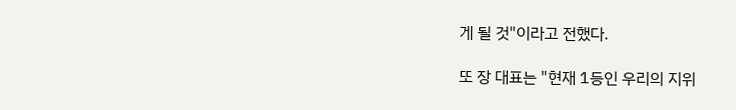게 될 것"이라고 전했다.

또 장 대표는 "현재 1등인 우리의 지위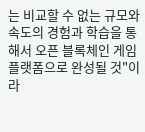는 비교할 수 없는 규모와 속도의 경험과 학습을 통해서 오픈 블록체인 게임 플랫폼으로 완성될 것"이라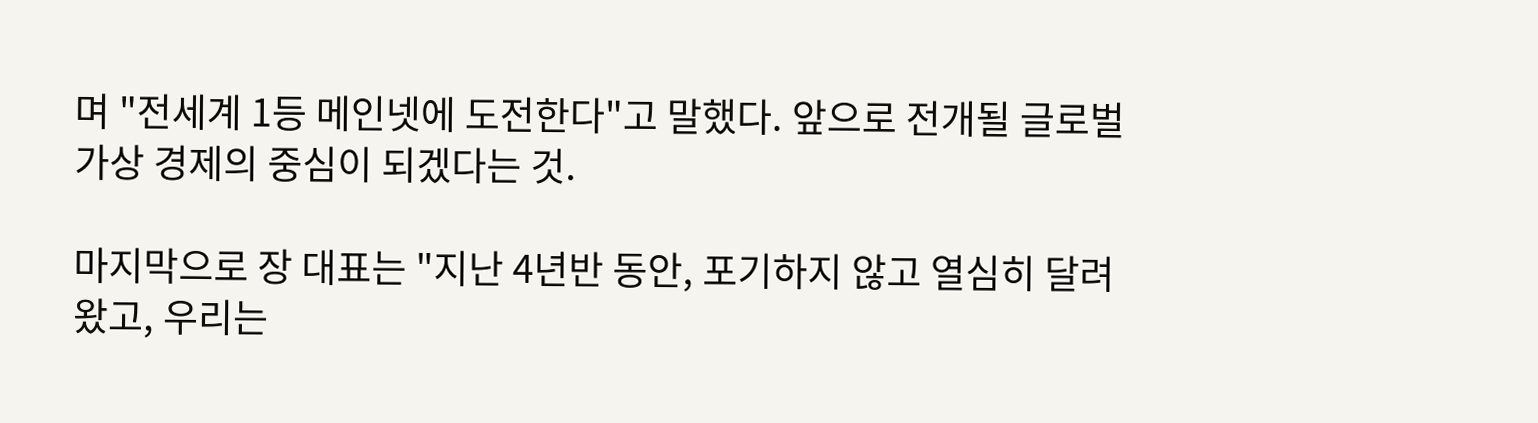며 "전세계 1등 메인넷에 도전한다"고 말했다. 앞으로 전개될 글로벌 가상 경제의 중심이 되겠다는 것.

마지막으로 장 대표는 "지난 4년반 동안, 포기하지 않고 열심히 달려왔고, 우리는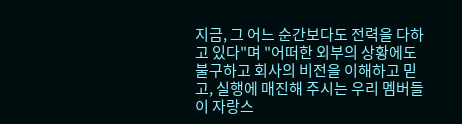지금, 그 어느 순간보다도 전력을 다하고 있다"며 "어떠한 외부의 상황에도 불구하고 회사의 비전을 이해하고 믿고, 실행에 매진해 주시는 우리 멤버들이 자랑스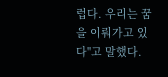럽다. 우리는 꿈을 이뤄가고 있다"고 말했다.